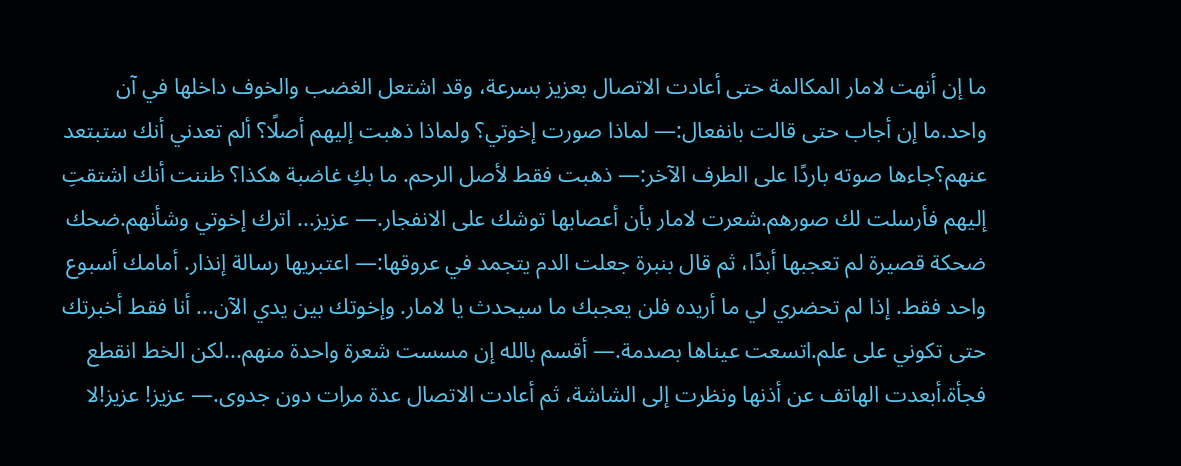ما إن أنهت لامار المكالمة حتى أعادت الاتصال بعزيز بسرعة، وقد اشتعل الغضب والخوف داخلها في آن واحد.ما إن أجاب حتى قالت بانفعال:— لماذا صورت إخوتي؟ ولماذا ذهبت إليهم أصلًا؟ ألم تعدني أنك ستبتعد عنهم؟جاءها صوته باردًا على الطرف الآخر:— ذهبت فقط لأصل الرحم. ما بكِ غاضبة هكذا؟ ظننت أنك اشتقتِ إليهم فأرسلت لك صورهم.شعرت لامار بأن أعصابها توشك على الانفجار.— عزيز... اترك إخوتي وشأنهم.ضحك ضحكة قصيرة لم تعجبها أبدًا، ثم قال بنبرة جعلت الدم يتجمد في عروقها:— اعتبريها رسالة إنذار. أمامك أسبوع واحد فقط. إذا لم تحضري لي ما أريده فلن يعجبك ما سيحدث يا لامار. وإخوتك بين يدي الآن... أنا فقط أخبرتك حتى تكوني على علم.اتسعت عيناها بصدمة.— أقسم بالله إن مسست شعرة واحدة منهم...لكن الخط انقطع فجأة.أبعدت الهاتف عن أذنها ونظرت إلى الشاشة، ثم أعادت الاتصال عدة مرات دون جدوى.— عزيز! عزيز!لا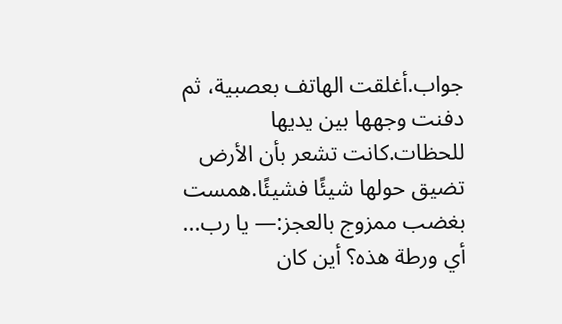جواب.أغلقت الهاتف بعصبية، ثم دفنت وجهها بين يديها للحظات.كانت تشعر بأن الأرض تضيق حولها شيئًا فشيئًا.همست بغضب ممزوج بالعجز:— يا رب... أي ورطة هذه؟ أين كان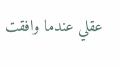عقلي عندما وافقت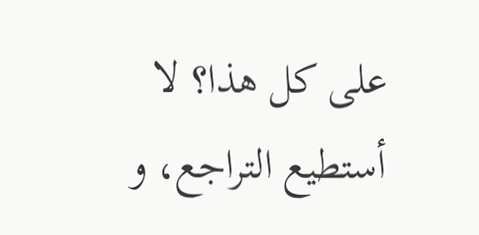على كل هذا؟ لا أستطيع التراجع، و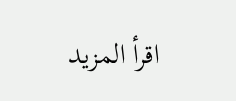اقرأ المزيد